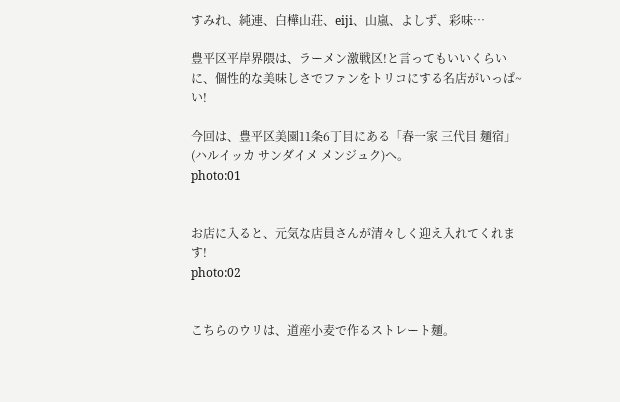すみれ、純連、白樺山荘、eiji、山嵐、よしず、彩味…

豊平区平岸界隈は、ラーメン激戦区!と言ってもいいくらいに、個性的な美味しさでファンをトリコにする名店がいっぱ~い!

今回は、豊平区美園11条6丁目にある「春一家 三代目 麺宿」(ハルイッカ サンダイメ メンジュク)へ。
photo:01


お店に入ると、元気な店員さんが清々しく迎え入れてくれます!
photo:02


こちらのウリは、道産小麦で作るストレート麺。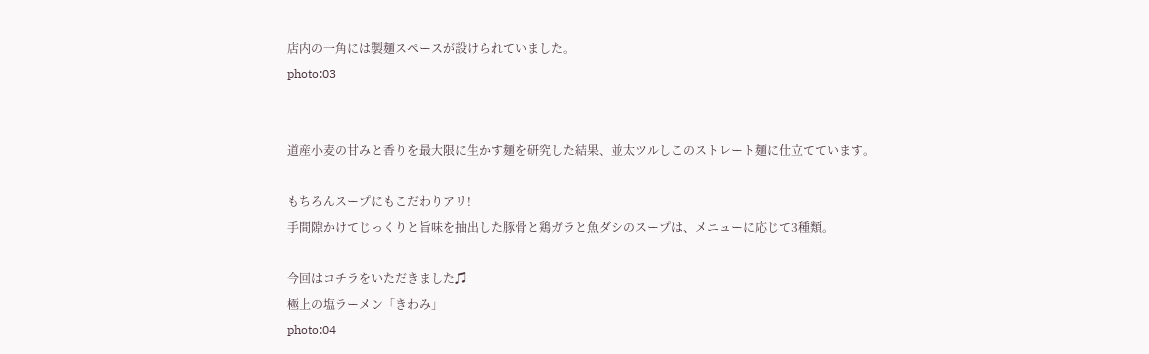店内の一角には製麺スペースが設けられていました。
photo:03


道産小麦の甘みと香りを最大限に生かす麺を研究した結果、並太ツルしこのストレート麺に仕立てています。

もちろんスープにもこだわりアリ!
手間隙かけてじっくりと旨味を抽出した豚骨と鶏ガラと魚ダシのスープは、メニューに応じて3種類。

今回はコチラをいただきました♫
極上の塩ラーメン「きわみ」
photo:04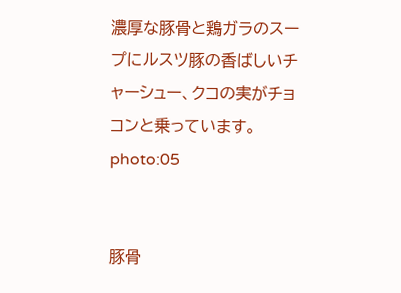濃厚な豚骨と鶏ガラのスープにルスツ豚の香ばしいチャーシュー、クコの実がチョコンと乗っています。
photo:05


豚骨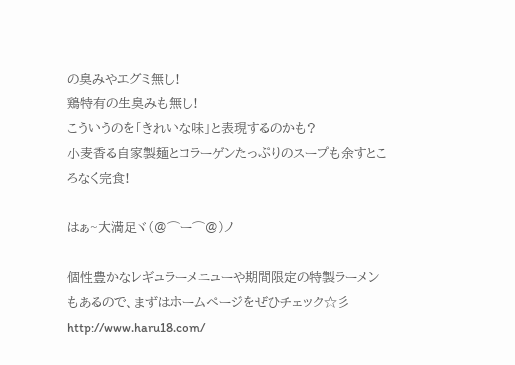の臭みやエグミ無し!
鶏特有の生臭みも無し!
こういうのを「きれいな味」と表現するのかも?
小麦香る自家製麺とコラーゲンたっぷりのスープも余すところなく完食!

はぁ~大満足ヾ(@⌒ー⌒@)ノ

個性豊かなレギュラーメニューや期間限定の特製ラーメンもあるので、まずはホームページをぜひチェック☆彡
http://www.haru18.com/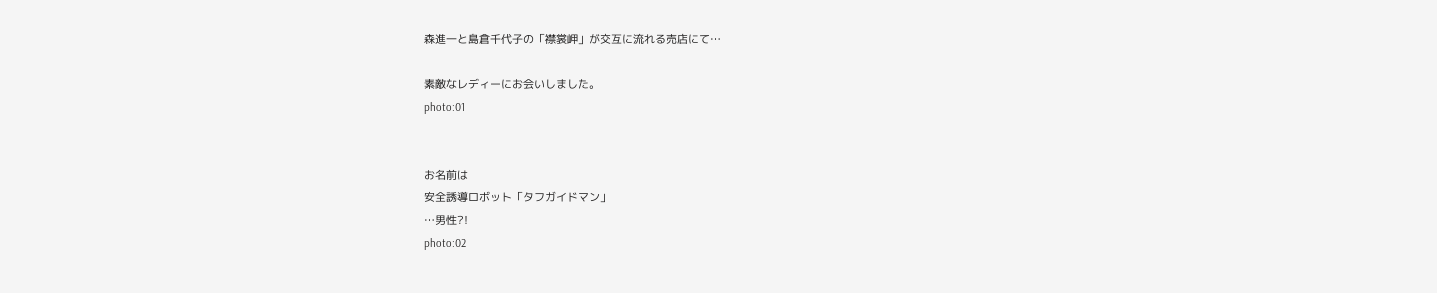森進一と島倉千代子の「襟裳岬」が交互に流れる売店にて…

素敵なレディーにお会いしました。
photo:01


お名前は
安全誘導ロボット「タフガイドマン」
…男性?!
photo:02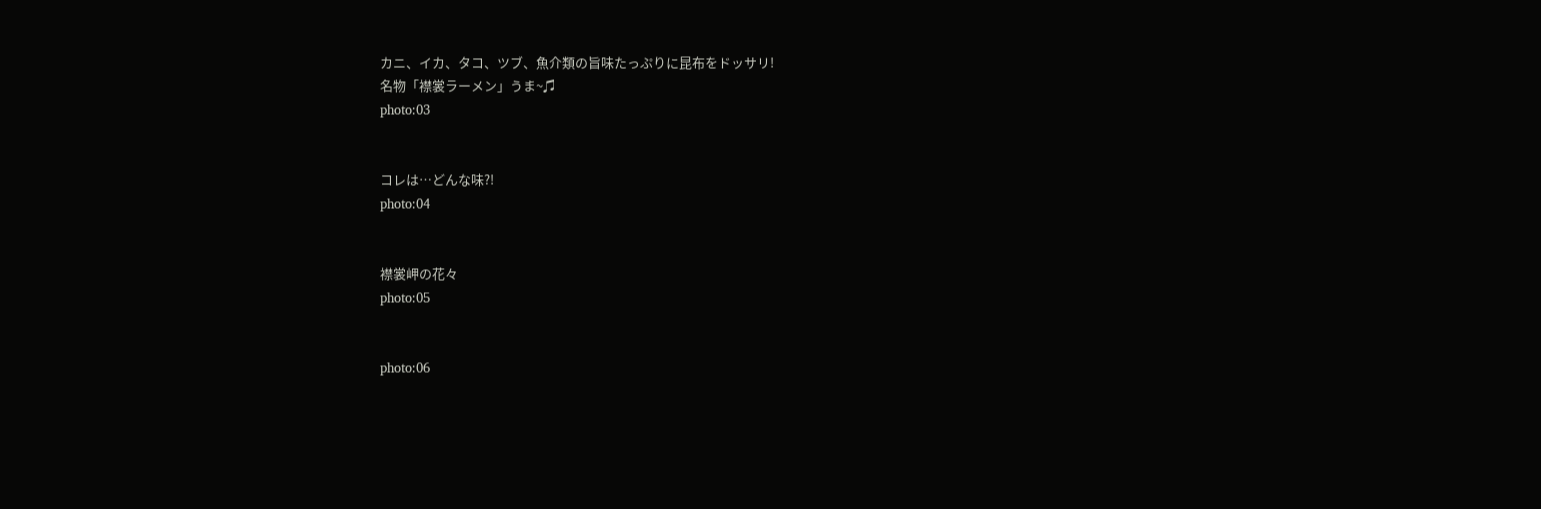カニ、イカ、タコ、ツブ、魚介類の旨味たっぷりに昆布をドッサリ!
名物「襟裳ラーメン」うま~♫
photo:03


コレは…どんな味?!
photo:04


襟裳岬の花々
photo:05


photo:06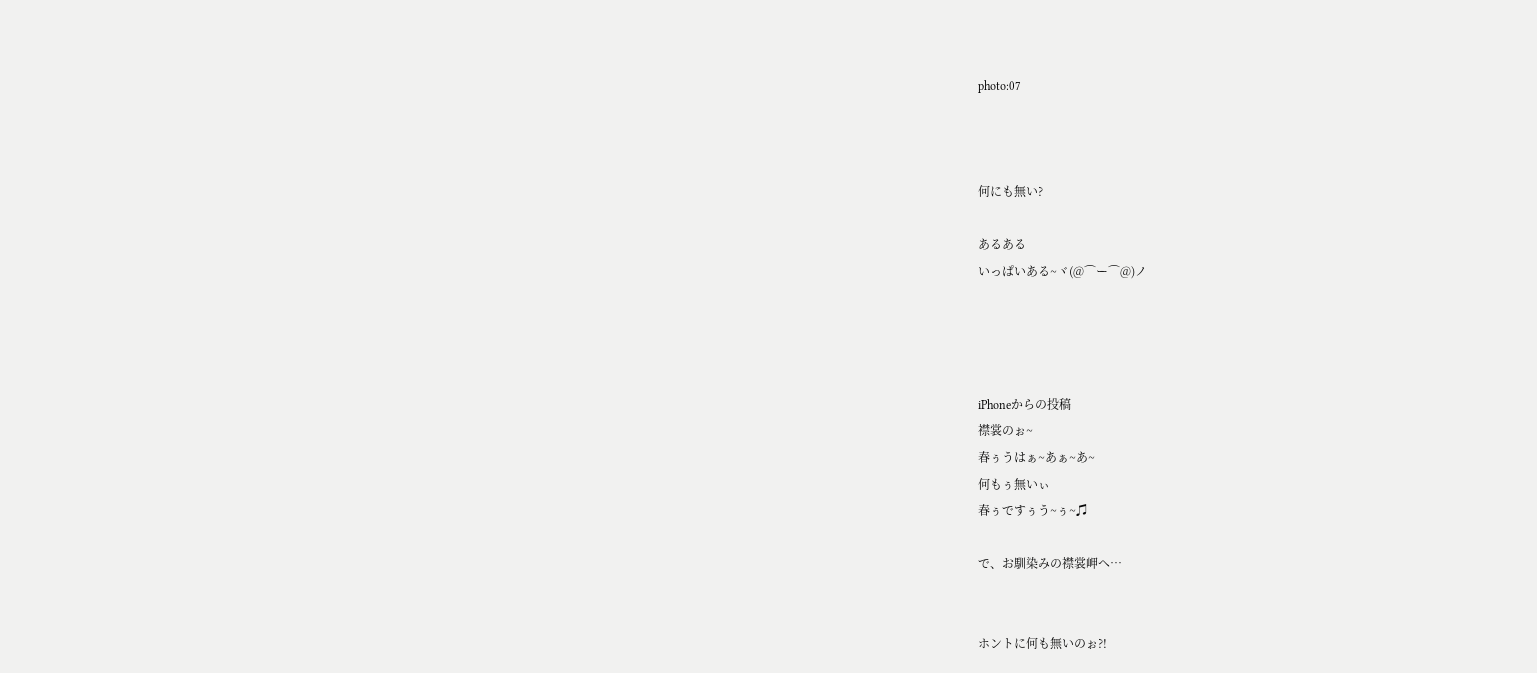photo:07



何にも無い?

あるある
いっぱいある~ヾ(@⌒ー⌒@)ノ




iPhoneからの投稿
襟裳のぉ~
春ぅうはぁ~あぁ~あ~
何もぅ無いぃ
春ぅですぅう~ぅ~♫

で、お馴染みの襟裳岬へ…


ホントに何も無いのぉ?!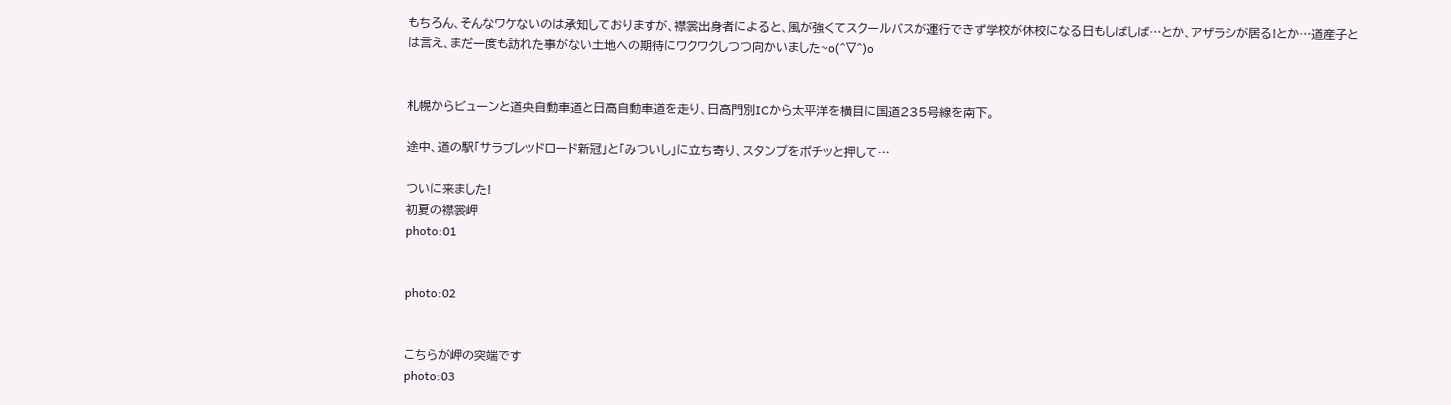もちろん、そんなワケないのは承知しておりますが、襟裳出身者によると、風が強くてスクールバスが運行できず学校が休校になる日もしばしば…とか、アザラシが居る!とか…道産子とは言え、まだ一度も訪れた事がない土地への期待にワクワクしつつ向かいました~o(^▽^)o


札幌からビューンと道央自動車道と日高自動車道を走り、日高門別ICから太平洋を横目に国道235号線を南下。

途中、道の駅「サラブレッドロード新冠」と「みついし」に立ち寄り、スタンプをポチッと押して…

ついに来ました!
初夏の襟裳岬
photo:01


photo:02


こちらが岬の突端です
photo:03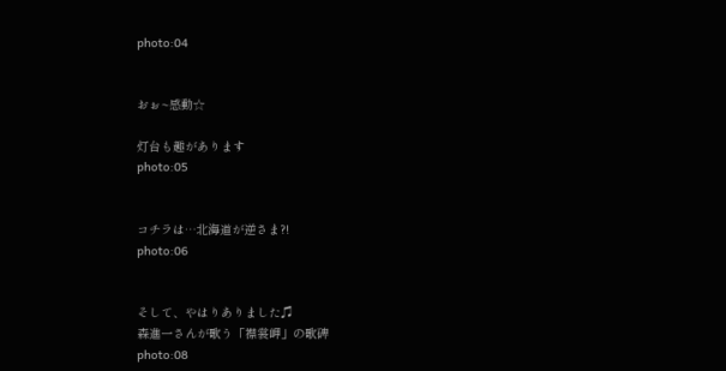photo:04


おぉ~感動☆

灯台も趣があります
photo:05


コチラは…北海道が逆さま?!
photo:06


そして、やはりありました♫
森進一さんが歌う「襟裳岬」の歌碑
photo:08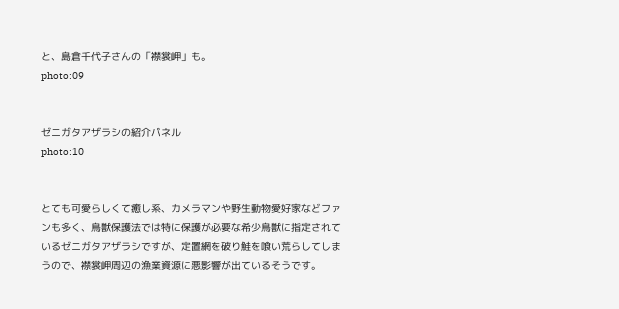と、島倉千代子さんの「襟裳岬」も。
photo:09


ゼニガタアザラシの紹介パネル
photo:10


とても可愛らしくて癒し系、カメラマンや野生動物愛好家などファンも多く、鳥獣保護法では特に保護が必要な希少鳥獣に指定されているゼニガタアザラシですが、定置網を破り鮭を喰い荒らしてしまうので、襟裳岬周辺の漁業資源に悪影響が出ているそうです。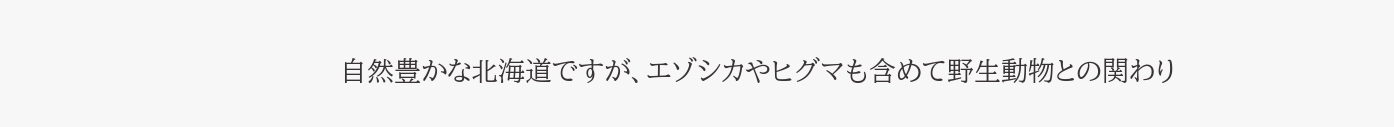自然豊かな北海道ですが、エゾシカやヒグマも含めて野生動物との関わり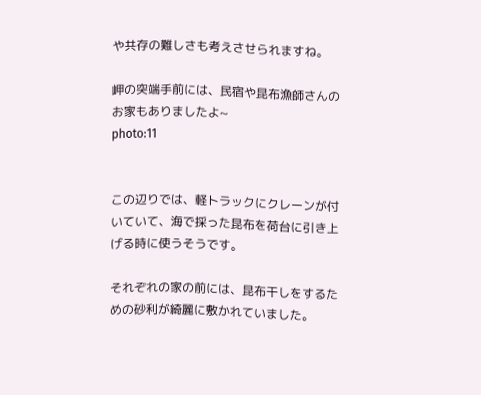や共存の難しさも考えさせられますね。

岬の突端手前には、民宿や昆布漁師さんのお家もありましたよ~
photo:11


この辺りでは、軽トラックにクレーンが付いていて、海で採った昆布を荷台に引き上げる時に使うそうです。

それぞれの家の前には、昆布干しをするための砂利が綺麗に敷かれていました。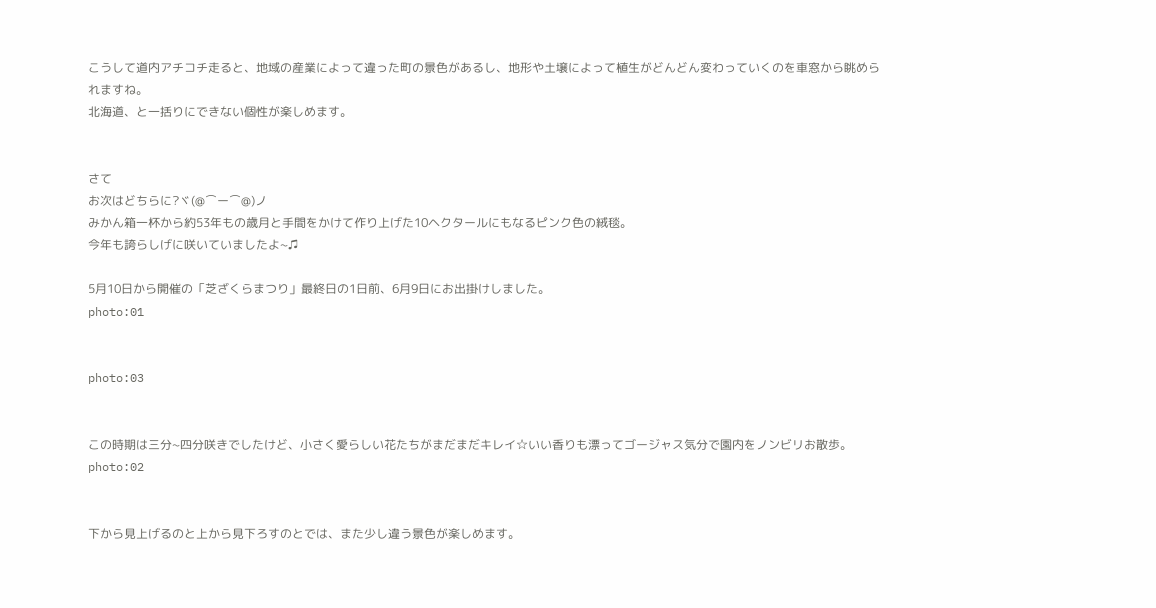こうして道内アチコチ走ると、地域の産業によって違った町の景色があるし、地形や土壌によって植生がどんどん変わっていくのを車窓から眺められますね。
北海道、と一括りにできない個性が楽しめます。


さて
お次はどちらに?ヾ(@⌒ー⌒@)ノ
みかん箱一杯から約53年もの歳月と手間をかけて作り上げた10ヘクタールにもなるピンク色の絨毯。
今年も誇らしげに咲いていましたよ~♫

5月10日から開催の「芝ざくらまつり」最終日の1日前、6月9日にお出掛けしました。
photo:01


photo:03


この時期は三分~四分咲きでしたけど、小さく愛らしい花たちがまだまだキレイ☆いい香りも漂ってゴージャス気分で園内をノンビリお散歩。
photo:02


下から見上げるのと上から見下ろすのとでは、また少し違う景色が楽しめます。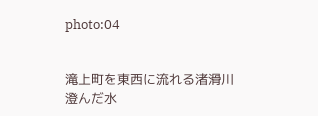photo:04


滝上町を東西に流れる渚滑川
澄んだ水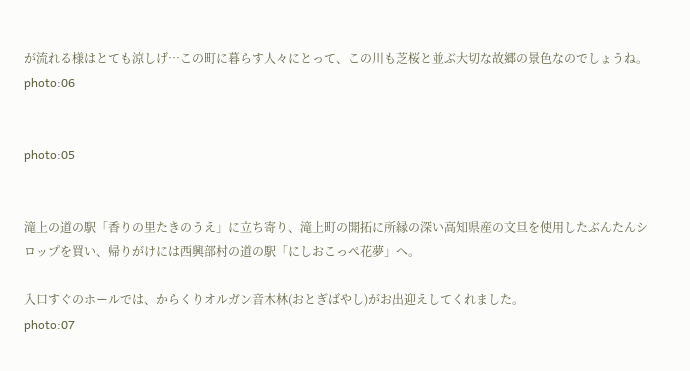が流れる様はとても涼しげ…この町に暮らす人々にとって、この川も芝桜と並ぶ大切な故郷の景色なのでしょうね。
photo:06


photo:05


滝上の道の駅「香りの里たきのうえ」に立ち寄り、滝上町の開拓に所縁の深い高知県産の文旦を使用したぶんたんシロップを買い、帰りがけには西興部村の道の駅「にしおこっぺ花夢」へ。

入口すぐのホールでは、からくりオルガン音木林(おとぎばやし)がお出迎えしてくれました。
photo:07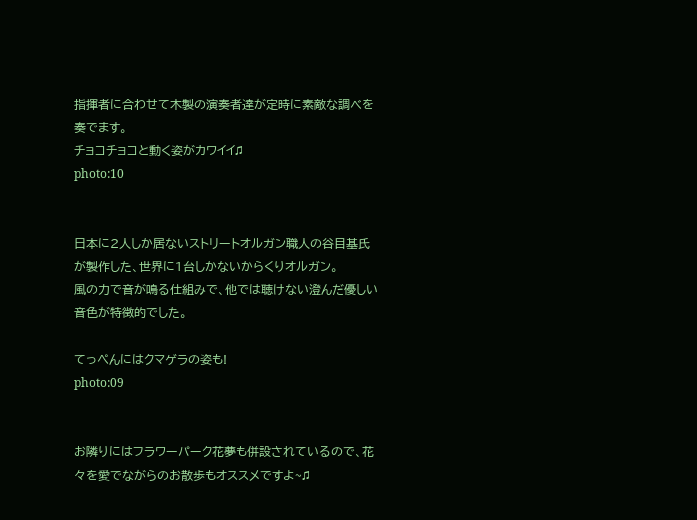指揮者に合わせて木製の演奏者達が定時に素敵な調べを奏でます。
チョコチョコと動く姿がカワイイ♫
photo:10


日本に2人しか居ないストリートオルガン職人の谷目基氏が製作した、世界に1台しかないからくりオルガン。
風の力で音が鳴る仕組みで、他では聴けない澄んだ優しい音色が特徴的でした。

てっぺんにはクマゲラの姿も!
photo:09


お隣りにはフラワーパーク花夢も併設されているので、花々を愛でながらのお散歩もオススメですよ~♫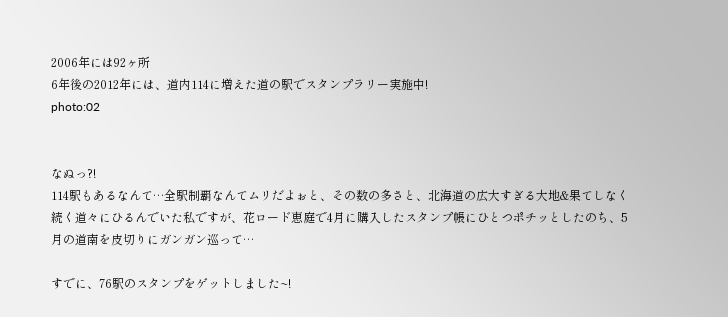2006年には92ヶ所
6年後の2012年には、道内114に増えた道の駅でスタンプラリー実施中!
photo:02


なぬっ?!
114駅もあるなんて…全駅制覇なんてムリだよぉと、その数の多さと、北海道の広大すぎる大地&果てしなく続く道々にひるんでいた私ですが、花ロード恵庭で4月に購入したスタンプ帳にひとつポチッとしたのち、5月の道南を皮切りにガンガン巡って…

すでに、76駅のスタンプをゲットしました~!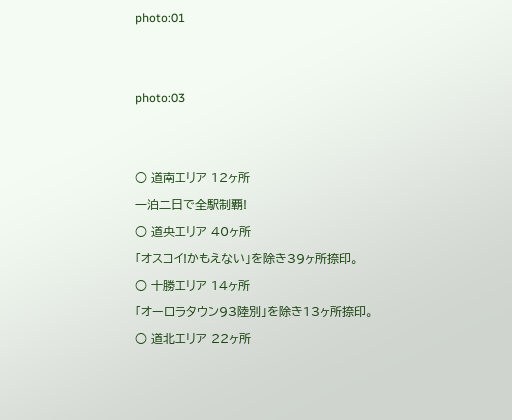photo:01


photo:03


○ 道南エリア 12ヶ所
一泊二日で全駅制覇!
○ 道央エリア 40ヶ所
「オスコイ!かもえない」を除き39ヶ所捺印。
○ 十勝エリア 14ヶ所
「オーロラタウン93陸別」を除き13ヶ所捺印。
○ 道北エリア 22ヶ所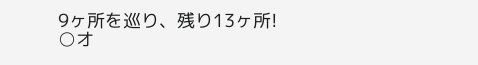9ヶ所を巡り、残り13ヶ所!
○オ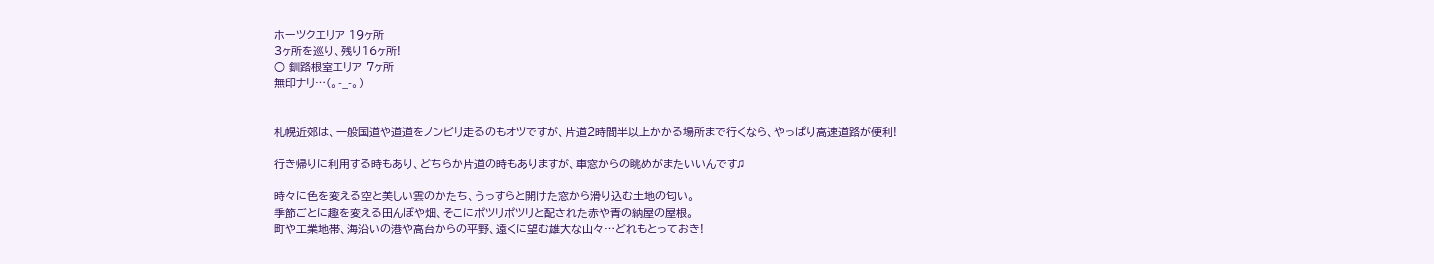ホーツクエリア 19ヶ所
3ヶ所を巡り、残り16ヶ所!
○ 釧路根室エリア 7ヶ所
無印ナリ…(。-_-。)


札幌近郊は、一般国道や道道をノンビリ走るのもオツですが、片道2時間半以上かかる場所まで行くなら、やっぱり高速道路が便利!

行き帰りに利用する時もあり、どちらか片道の時もありますが、車窓からの眺めがまたいいんです♫

時々に色を変える空と美しい雲のかたち、うっすらと開けた窓から滑り込む土地の匂い。
季節ごとに趣を変える田んぼや畑、そこにポツリポツリと配された赤や青の納屋の屋根。
町や工業地帯、海沿いの港や高台からの平野、遠くに望む雄大な山々…どれもとっておき!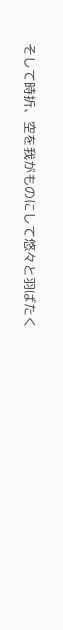そして時折、空を我がものにして悠々と羽ばたく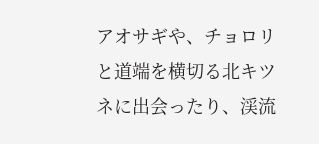アオサギや、チョロリと道端を横切る北キツネに出会ったり、渓流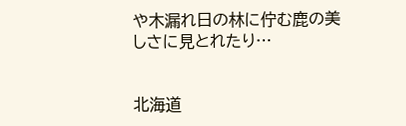や木漏れ日の林に佇む鹿の美しさに見とれたり…


北海道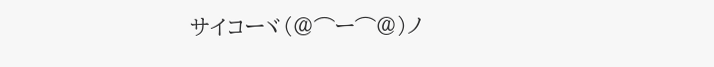サイコーヾ(@⌒ー⌒@)ノ